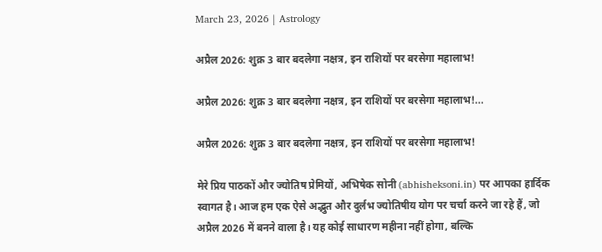March 23, 2026 | Astrology

अप्रैल 2026: शुक्र 3 बार बदलेगा नक्षत्र, इन राशियों पर बरसेगा महालाभ!

अप्रैल 2026: शुक्र 3 बार बदलेगा नक्षत्र, इन राशियों पर बरसेगा महालाभ!...

अप्रैल 2026: शुक्र 3 बार बदलेगा नक्षत्र, इन राशियों पर बरसेगा महालाभ!

मेरे प्रिय पाठकों और ज्योतिष प्रेमियों, अभिषेक सोनी (abhisheksoni.in) पर आपका हार्दिक स्वागत है। आज हम एक ऐसे अद्भुत और दुर्लभ ज्योतिषीय योग पर चर्चा करने जा रहे हैं, जो अप्रैल 2026 में बनने वाला है। यह कोई साधारण महीना नहीं होगा, बल्कि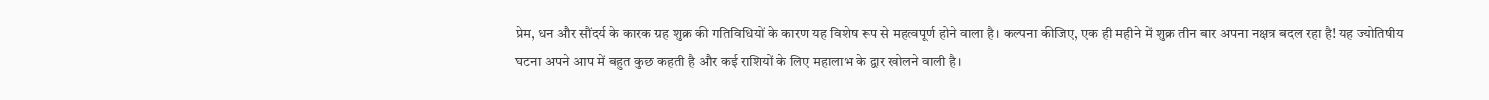प्रेम, धन और सौंदर्य के कारक ग्रह शुक्र की गतिविधियों के कारण यह विशेष रूप से महत्वपूर्ण होने वाला है। कल्पना कीजिए, एक ही महीने में शुक्र तीन बार अपना नक्षत्र बदल रहा है! यह ज्योतिषीय घटना अपने आप में बहुत कुछ कहती है और कई राशियों के लिए महालाभ के द्वार खोलने वाली है।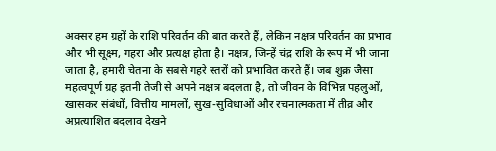अक्सर हम ग्रहों के राशि परिवर्तन की बात करते हैं, लेकिन नक्षत्र परिवर्तन का प्रभाव और भी सूक्ष्म, गहरा और प्रत्यक्ष होता है। नक्षत्र, जिन्हें चंद्र राशि के रूप में भी जाना जाता है, हमारी चेतना के सबसे गहरे स्तरों को प्रभावित करते हैं। जब शुक्र जैसा महत्वपूर्ण ग्रह इतनी तेजी से अपने नक्षत्र बदलता है, तो जीवन के विभिन्न पहलुओं, खासकर संबंधों, वित्तीय मामलों, सुख-सुविधाओं और रचनात्मकता में तीव्र और अप्रत्याशित बदलाव देखने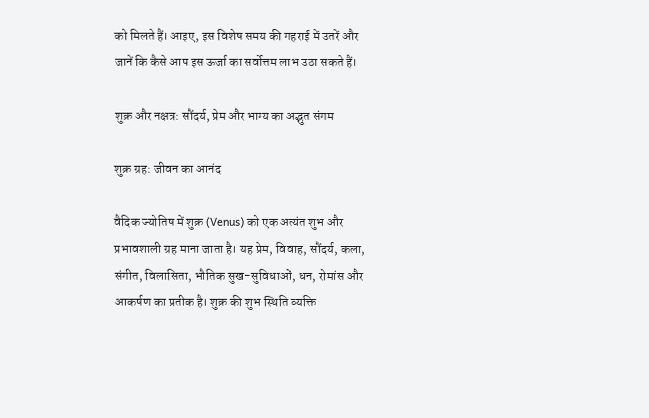को मिलते हैं। आइए, इस विशेष समय की गहराई में उतरें और जानें कि कैसे आप इस ऊर्जा का सर्वोत्तम लाभ उठा सकते हैं।

शुक्र और नक्षत्र: सौंदर्य, प्रेम और भाग्य का अद्भुत संगम

शुक्र ग्रह: जीवन का आनंद

वैदिक ज्योतिष में शुक्र (Venus) को एक अत्यंत शुभ और प्रभावशाली ग्रह माना जाता है। यह प्रेम, विवाह, सौंदर्य, कला, संगीत, विलासिता, भौतिक सुख-सुविधाओं, धन, रोमांस और आकर्षण का प्रतीक है। शुक्र की शुभ स्थिति व्यक्ति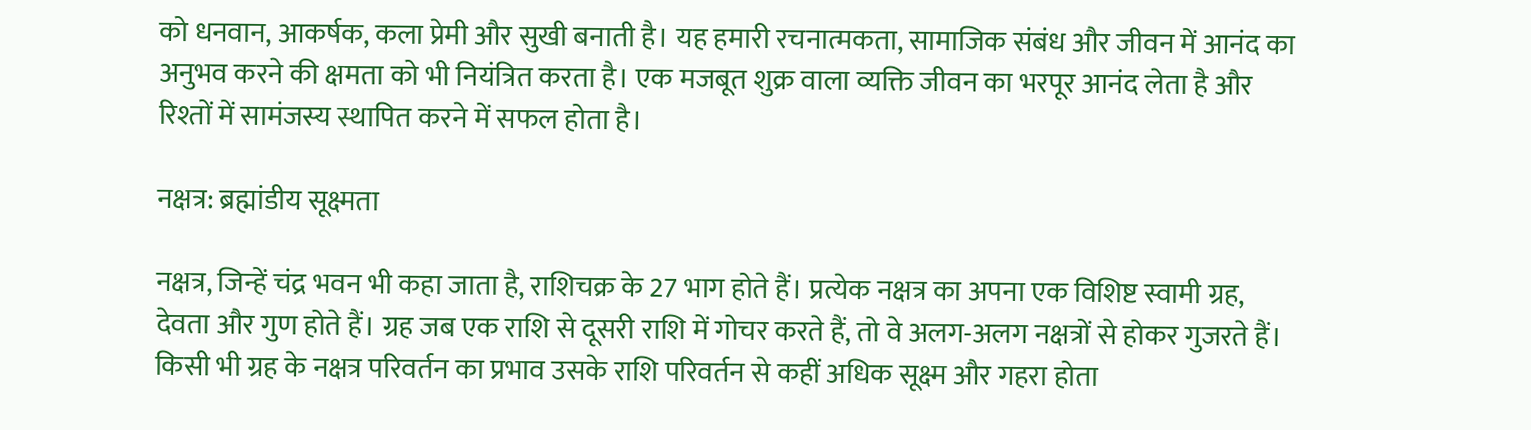को धनवान, आकर्षक, कला प्रेमी और सुखी बनाती है। यह हमारी रचनात्मकता, सामाजिक संबंध और जीवन में आनंद का अनुभव करने की क्षमता को भी नियंत्रित करता है। एक मजबूत शुक्र वाला व्यक्ति जीवन का भरपूर आनंद लेता है और रिश्तों में सामंजस्य स्थापित करने में सफल होता है।

नक्षत्र: ब्रह्मांडीय सूक्ष्मता

नक्षत्र, जिन्हें चंद्र भवन भी कहा जाता है, राशिचक्र के 27 भाग होते हैं। प्रत्येक नक्षत्र का अपना एक विशिष्ट स्वामी ग्रह, देवता और गुण होते हैं। ग्रह जब एक राशि से दूसरी राशि में गोचर करते हैं, तो वे अलग-अलग नक्षत्रों से होकर गुजरते हैं। किसी भी ग्रह के नक्षत्र परिवर्तन का प्रभाव उसके राशि परिवर्तन से कहीं अधिक सूक्ष्म और गहरा होता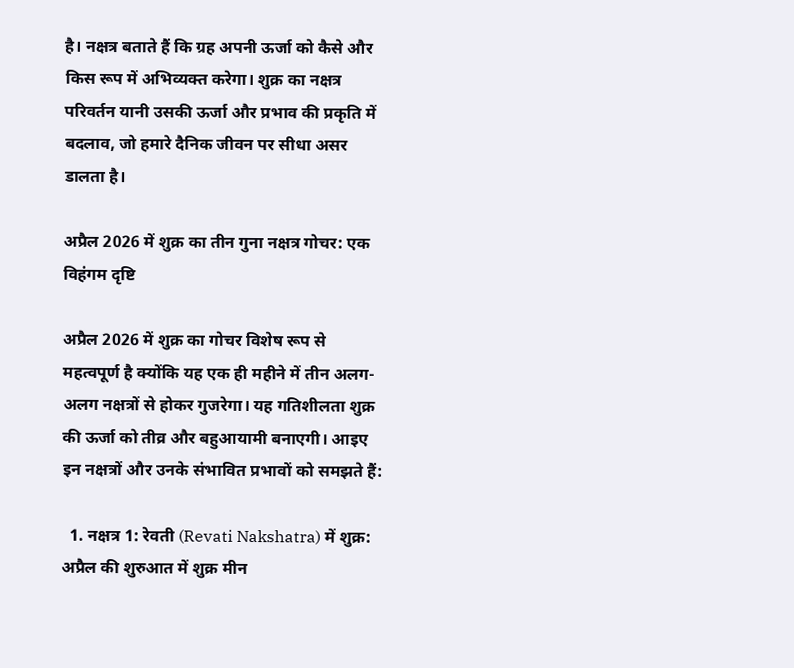है। नक्षत्र बताते हैं कि ग्रह अपनी ऊर्जा को कैसे और किस रूप में अभिव्यक्त करेगा। शुक्र का नक्षत्र परिवर्तन यानी उसकी ऊर्जा और प्रभाव की प्रकृति में बदलाव, जो हमारे दैनिक जीवन पर सीधा असर डालता है।

अप्रैल 2026 में शुक्र का तीन गुना नक्षत्र गोचर: एक विहंगम दृष्टि

अप्रैल 2026 में शुक्र का गोचर विशेष रूप से महत्वपूर्ण है क्योंकि यह एक ही महीने में तीन अलग-अलग नक्षत्रों से होकर गुजरेगा। यह गतिशीलता शुक्र की ऊर्जा को तीव्र और बहुआयामी बनाएगी। आइए इन नक्षत्रों और उनके संभावित प्रभावों को समझते हैं:

  1. नक्षत्र 1: रेवती (Revati Nakshatra) में शुक्र: अप्रैल की शुरुआत में शुक्र मीन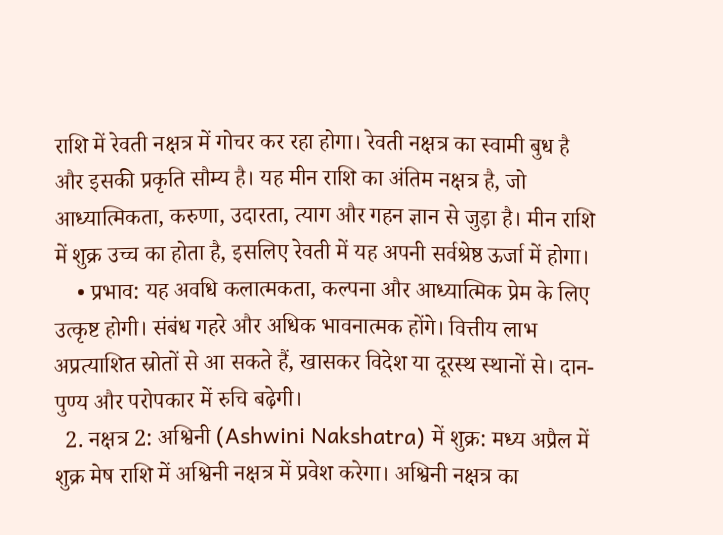राशि में रेवती नक्षत्र में गोचर कर रहा होगा। रेवती नक्षत्र का स्वामी बुध है और इसकी प्रकृति सौम्य है। यह मीन राशि का अंतिम नक्षत्र है, जो आध्यात्मिकता, करुणा, उदारता, त्याग और गहन ज्ञान से जुड़ा है। मीन राशि में शुक्र उच्च का होता है, इसलिए रेवती में यह अपनी सर्वश्रेष्ठ ऊर्जा में होगा।
    • प्रभाव: यह अवधि कलात्मकता, कल्पना और आध्यात्मिक प्रेम के लिए उत्कृष्ट होगी। संबंध गहरे और अधिक भावनात्मक होंगे। वित्तीय लाभ अप्रत्याशित स्रोतों से आ सकते हैं, खासकर विदेश या दूरस्थ स्थानों से। दान-पुण्य और परोपकार में रुचि बढ़ेगी।
  2. नक्षत्र 2: अश्विनी (Ashwini Nakshatra) में शुक्र: मध्य अप्रैल में शुक्र मेष राशि में अश्विनी नक्षत्र में प्रवेश करेगा। अश्विनी नक्षत्र का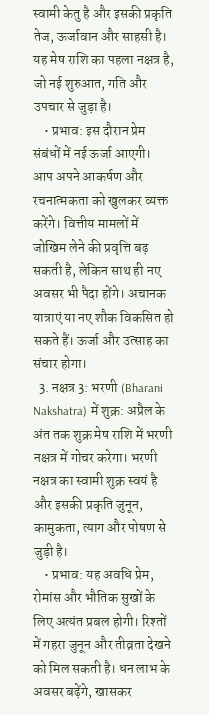स्वामी केतु है और इसकी प्रकृति तेज, ऊर्जावान और साहसी है। यह मेष राशि का पहला नक्षत्र है, जो नई शुरुआत, गति और उपचार से जुड़ा है।
    • प्रभाव: इस दौरान प्रेम संबंधों में नई ऊर्जा आएगी। आप अपने आकर्षण और रचनात्मकता को खुलकर व्यक्त करेंगे। वित्तीय मामलों में जोखिम लेने की प्रवृत्ति बढ़ सकती है, लेकिन साथ ही नए अवसर भी पैदा होंगे। अचानक यात्राएं या नए शौक विकसित हो सकते हैं। ऊर्जा और उत्साह का संचार होगा।
  3. नक्षत्र 3: भरणी (Bharani Nakshatra) में शुक्र: अप्रैल के अंत तक शुक्र मेष राशि में भरणी नक्षत्र में गोचर करेगा। भरणी नक्षत्र का स्वामी शुक्र स्वयं है और इसकी प्रकृति जुनून, कामुकता, त्याग और पोषण से जुड़ी है।
    • प्रभाव: यह अवधि प्रेम, रोमांस और भौतिक सुखों के लिए अत्यंत प्रबल होगी। रिश्तों में गहरा जुनून और तीव्रता देखने को मिल सकती है। धन लाभ के अवसर बढ़ेंगे, खासकर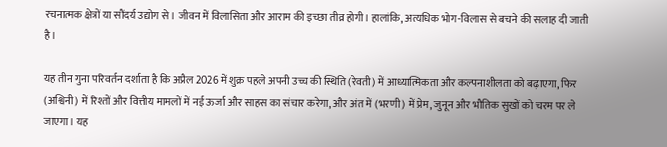रचनात्मक क्षेत्रों या सौंदर्य उद्योग से। जीवन में विलासिता और आराम की इच्छा तीव्र होगी। हालांकि, अत्यधिक भोग-विलास से बचने की सलाह दी जाती है।

यह तीन गुना परिवर्तन दर्शाता है कि अप्रैल 2026 में शुक्र पहले अपनी उच्च की स्थिति (रेवती) में आध्यात्मिकता और कल्पनाशीलता को बढ़ाएगा, फिर (अश्विनी) में रिश्तों और वित्तीय मामलों में नई ऊर्जा और साहस का संचार करेगा, और अंत में (भरणी) में प्रेम, जुनून और भौतिक सुखों को चरम पर ले जाएगा। यह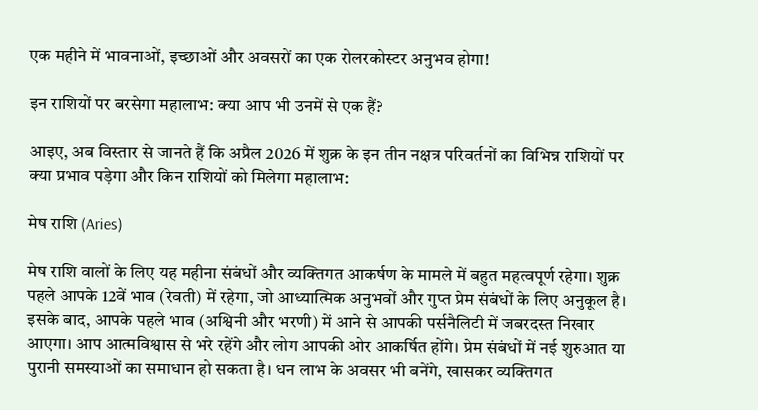एक महीने में भावनाओं, इच्छाओं और अवसरों का एक रोलरकोस्टर अनुभव होगा!

इन राशियों पर बरसेगा महालाभ: क्या आप भी उनमें से एक हैं?

आइए, अब विस्तार से जानते हैं कि अप्रैल 2026 में शुक्र के इन तीन नक्षत्र परिवर्तनों का विभिन्न राशियों पर क्या प्रभाव पड़ेगा और किन राशियों को मिलेगा महालाभ:

मेष राशि (Aries)

मेष राशि वालों के लिए यह महीना संबंधों और व्यक्तिगत आकर्षण के मामले में बहुत महत्वपूर्ण रहेगा। शुक्र पहले आपके 12वें भाव (रेवती) में रहेगा, जो आध्यात्मिक अनुभवों और गुप्त प्रेम संबंधों के लिए अनुकूल है। इसके बाद, आपके पहले भाव (अश्विनी और भरणी) में आने से आपकी पर्सनैलिटी में जबरदस्त निखार आएगा। आप आत्मविश्वास से भरे रहेंगे और लोग आपकी ओर आकर्षित होंगे। प्रेम संबंधों में नई शुरुआत या पुरानी समस्याओं का समाधान हो सकता है। धन लाभ के अवसर भी बनेंगे, खासकर व्यक्तिगत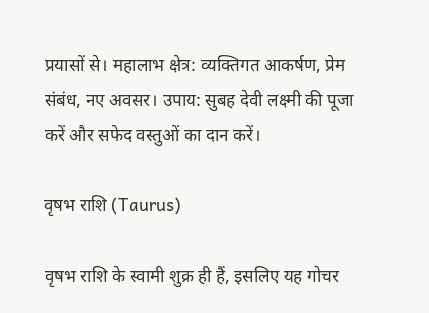प्रयासों से। महालाभ क्षेत्र: व्यक्तिगत आकर्षण, प्रेम संबंध, नए अवसर। उपाय: सुबह देवी लक्ष्मी की पूजा करें और सफेद वस्तुओं का दान करें।

वृषभ राशि (Taurus)

वृषभ राशि के स्वामी शुक्र ही हैं, इसलिए यह गोचर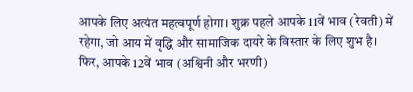आपके लिए अत्यंत महत्वपूर्ण होगा। शुक्र पहले आपके 11वें भाव (रेवती) में रहेगा, जो आय में वृद्धि और सामाजिक दायरे के विस्तार के लिए शुभ है। फिर, आपके 12वें भाव (अश्विनी और भरणी)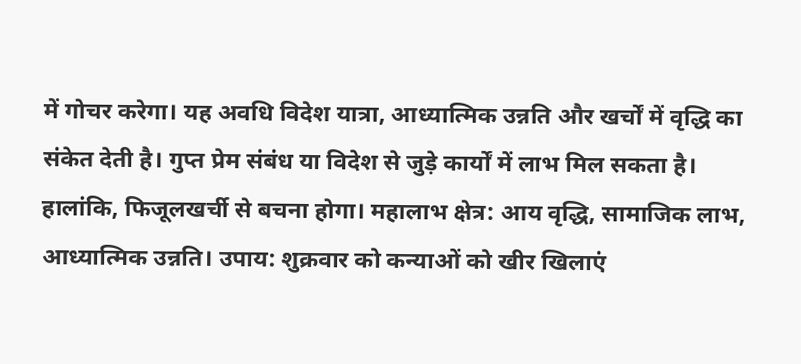में गोचर करेगा। यह अवधि विदेश यात्रा, आध्यात्मिक उन्नति और खर्चों में वृद्धि का संकेत देती है। गुप्त प्रेम संबंध या विदेश से जुड़े कार्यों में लाभ मिल सकता है। हालांकि, फिजूलखर्ची से बचना होगा। महालाभ क्षेत्र: आय वृद्धि, सामाजिक लाभ, आध्यात्मिक उन्नति। उपाय: शुक्रवार को कन्याओं को खीर खिलाएं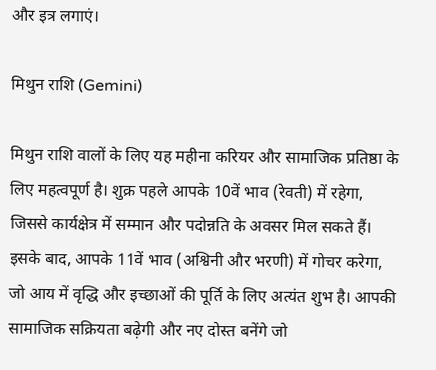और इत्र लगाएं।

मिथुन राशि (Gemini)

मिथुन राशि वालों के लिए यह महीना करियर और सामाजिक प्रतिष्ठा के लिए महत्वपूर्ण है। शुक्र पहले आपके 10वें भाव (रेवती) में रहेगा, जिससे कार्यक्षेत्र में सम्मान और पदोन्नति के अवसर मिल सकते हैं। इसके बाद, आपके 11वें भाव (अश्विनी और भरणी) में गोचर करेगा, जो आय में वृद्धि और इच्छाओं की पूर्ति के लिए अत्यंत शुभ है। आपकी सामाजिक सक्रियता बढ़ेगी और नए दोस्त बनेंगे जो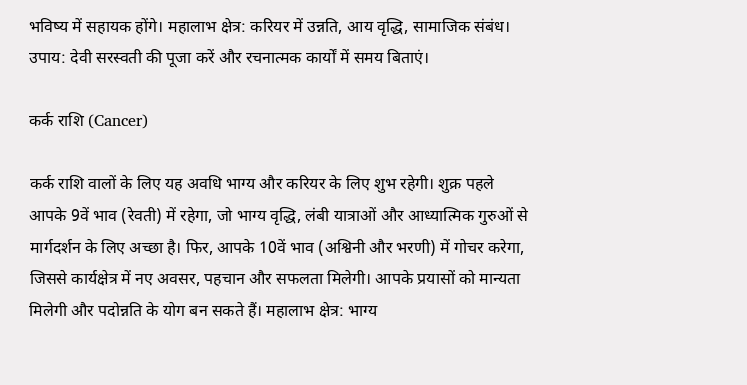भविष्य में सहायक होंगे। महालाभ क्षेत्र: करियर में उन्नति, आय वृद्धि, सामाजिक संबंध। उपाय: देवी सरस्वती की पूजा करें और रचनात्मक कार्यों में समय बिताएं।

कर्क राशि (Cancer)

कर्क राशि वालों के लिए यह अवधि भाग्य और करियर के लिए शुभ रहेगी। शुक्र पहले आपके 9वें भाव (रेवती) में रहेगा, जो भाग्य वृद्धि, लंबी यात्राओं और आध्यात्मिक गुरुओं से मार्गदर्शन के लिए अच्छा है। फिर, आपके 10वें भाव (अश्विनी और भरणी) में गोचर करेगा, जिससे कार्यक्षेत्र में नए अवसर, पहचान और सफलता मिलेगी। आपके प्रयासों को मान्यता मिलेगी और पदोन्नति के योग बन सकते हैं। महालाभ क्षेत्र: भाग्य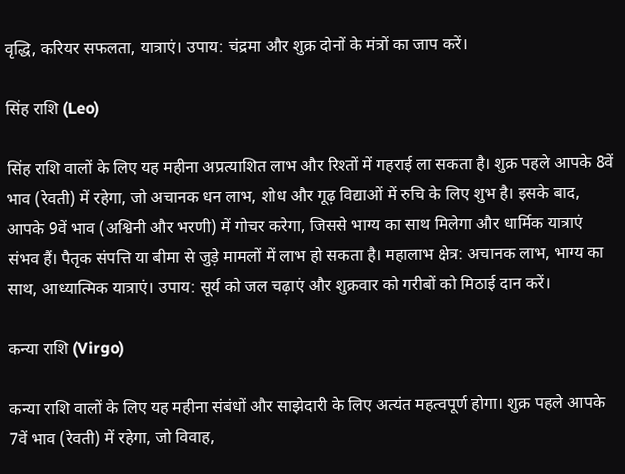वृद्धि, करियर सफलता, यात्राएं। उपाय: चंद्रमा और शुक्र दोनों के मंत्रों का जाप करें।

सिंह राशि (Leo)

सिंह राशि वालों के लिए यह महीना अप्रत्याशित लाभ और रिश्तों में गहराई ला सकता है। शुक्र पहले आपके 8वें भाव (रेवती) में रहेगा, जो अचानक धन लाभ, शोध और गूढ़ विद्याओं में रुचि के लिए शुभ है। इसके बाद, आपके 9वें भाव (अश्विनी और भरणी) में गोचर करेगा, जिससे भाग्य का साथ मिलेगा और धार्मिक यात्राएं संभव हैं। पैतृक संपत्ति या बीमा से जुड़े मामलों में लाभ हो सकता है। महालाभ क्षेत्र: अचानक लाभ, भाग्य का साथ, आध्यात्मिक यात्राएं। उपाय: सूर्य को जल चढ़ाएं और शुक्रवार को गरीबों को मिठाई दान करें।

कन्या राशि (Virgo)

कन्या राशि वालों के लिए यह महीना संबंधों और साझेदारी के लिए अत्यंत महत्वपूर्ण होगा। शुक्र पहले आपके 7वें भाव (रेवती) में रहेगा, जो विवाह,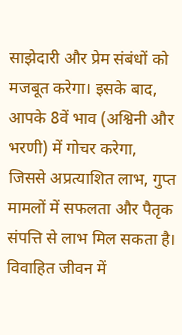साझेदारी और प्रेम संबंधों को मजबूत करेगा। इसके बाद, आपके 8वें भाव (अश्विनी और भरणी) में गोचर करेगा, जिससे अप्रत्याशित लाभ, गुप्त मामलों में सफलता और पैतृक संपत्ति से लाभ मिल सकता है। विवाहित जीवन में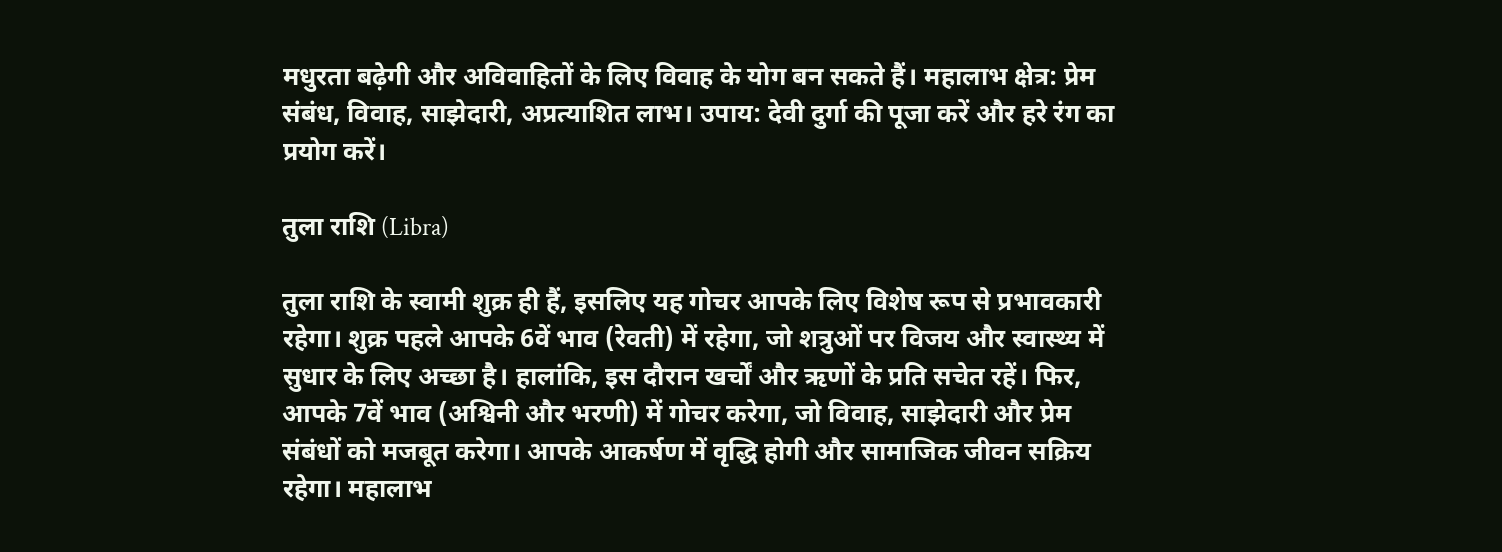मधुरता बढ़ेगी और अविवाहितों के लिए विवाह के योग बन सकते हैं। महालाभ क्षेत्र: प्रेम संबंध, विवाह, साझेदारी, अप्रत्याशित लाभ। उपाय: देवी दुर्गा की पूजा करें और हरे रंग का प्रयोग करें।

तुला राशि (Libra)

तुला राशि के स्वामी शुक्र ही हैं, इसलिए यह गोचर आपके लिए विशेष रूप से प्रभावकारी रहेगा। शुक्र पहले आपके 6वें भाव (रेवती) में रहेगा, जो शत्रुओं पर विजय और स्वास्थ्य में सुधार के लिए अच्छा है। हालांकि, इस दौरान खर्चों और ऋणों के प्रति सचेत रहें। फिर, आपके 7वें भाव (अश्विनी और भरणी) में गोचर करेगा, जो विवाह, साझेदारी और प्रेम संबंधों को मजबूत करेगा। आपके आकर्षण में वृद्धि होगी और सामाजिक जीवन सक्रिय रहेगा। महालाभ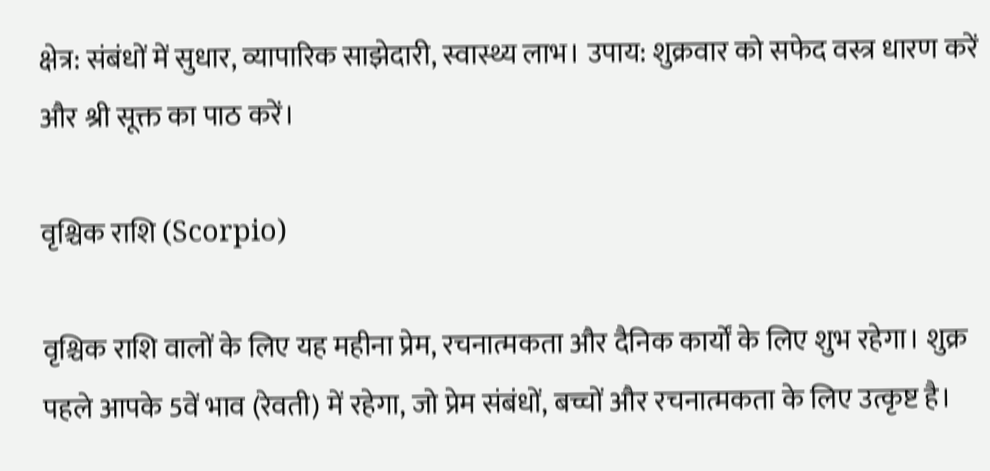क्षेत्र: संबंधों में सुधार, व्यापारिक साझेदारी, स्वास्थ्य लाभ। उपाय: शुक्रवार को सफेद वस्त्र धारण करें और श्री सूक्त का पाठ करें।

वृश्चिक राशि (Scorpio)

वृश्चिक राशि वालों के लिए यह महीना प्रेम, रचनात्मकता और दैनिक कार्यों के लिए शुभ रहेगा। शुक्र पहले आपके 5वें भाव (रेवती) में रहेगा, जो प्रेम संबंधों, बच्चों और रचनात्मकता के लिए उत्कृष्ट है।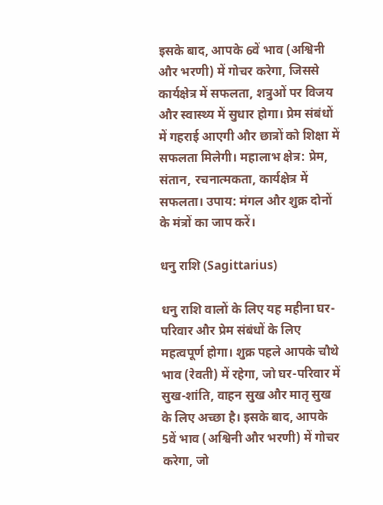इसके बाद, आपके 6वें भाव (अश्विनी और भरणी) में गोचर करेगा, जिससे कार्यक्षेत्र में सफलता, शत्रुओं पर विजय और स्वास्थ्य में सुधार होगा। प्रेम संबंधों में गहराई आएगी और छात्रों को शिक्षा में सफलता मिलेगी। महालाभ क्षेत्र: प्रेम, संतान, रचनात्मकता, कार्यक्षेत्र में सफलता। उपाय: मंगल और शुक्र दोनों के मंत्रों का जाप करें।

धनु राशि (Sagittarius)

धनु राशि वालों के लिए यह महीना घर-परिवार और प्रेम संबंधों के लिए महत्वपूर्ण होगा। शुक्र पहले आपके चौथे भाव (रेवती) में रहेगा, जो घर-परिवार में सुख-शांति, वाहन सुख और मातृ सुख के लिए अच्छा है। इसके बाद, आपके 5वें भाव (अश्विनी और भरणी) में गोचर करेगा, जो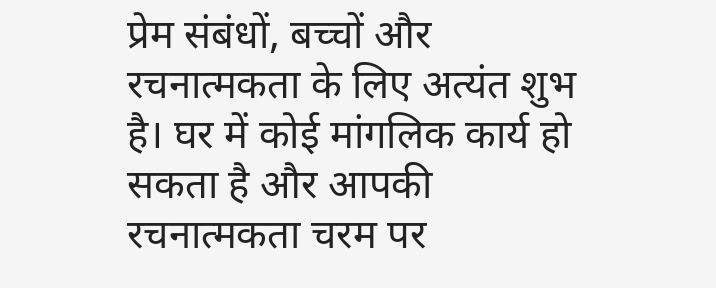प्रेम संबंधों, बच्चों और रचनात्मकता के लिए अत्यंत शुभ है। घर में कोई मांगलिक कार्य हो सकता है और आपकी रचनात्मकता चरम पर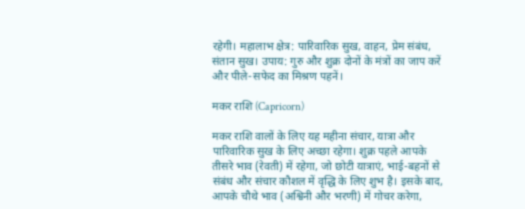रहेगी। महालाभ क्षेत्र: पारिवारिक सुख, वाहन, प्रेम संबंध, संतान सुख। उपाय: गुरु और शुक्र दोनों के मंत्रों का जाप करें और पीले-सफेद का मिश्रण पहनें।

मकर राशि (Capricorn)

मकर राशि वालों के लिए यह महीना संचार, यात्रा और पारिवारिक सुख के लिए अच्छा रहेगा। शुक्र पहले आपके तीसरे भाव (रेवती) में रहेगा, जो छोटी यात्राएं, भाई-बहनों से संबंध और संचार कौशल में वृद्धि के लिए शुभ है। इसके बाद, आपके चौथे भाव (अश्विनी और भरणी) में गोचर करेगा,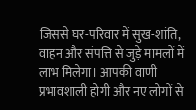जिससे घर-परिवार में सुख-शांति, वाहन और संपत्ति से जुड़े मामलों में लाभ मिलेगा। आपकी वाणी प्रभावशाली होगी और नए लोगों से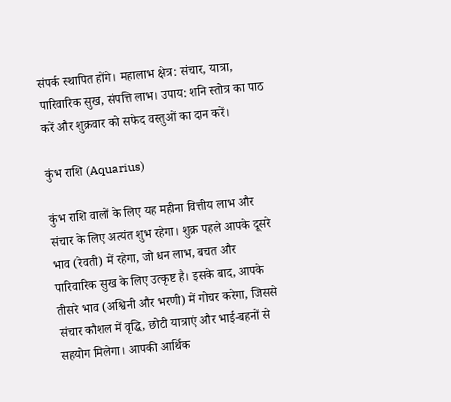संपर्क स्थापित होंगे। महालाभ क्षेत्र: संचार, यात्रा, पारिवारिक सुख, संपत्ति लाभ। उपाय: शनि स्तोत्र का पाठ करें और शुक्रवार को सफेद वस्तुओं का दान करें।

कुंभ राशि (Aquarius)

कुंभ राशि वालों के लिए यह महीना वित्तीय लाभ और संचार के लिए अत्यंत शुभ रहेगा। शुक्र पहले आपके दूसरे भाव (रेवती) में रहेगा, जो धन लाभ, बचत और पारिवारिक सुख के लिए उत्कृष्ट है। इसके बाद, आपके तीसरे भाव (अश्विनी और भरणी) में गोचर करेगा, जिससे संचार कौशल में वृद्धि, छोटी यात्राएं और भाई-बहनों से सहयोग मिलेगा। आपकी आर्थिक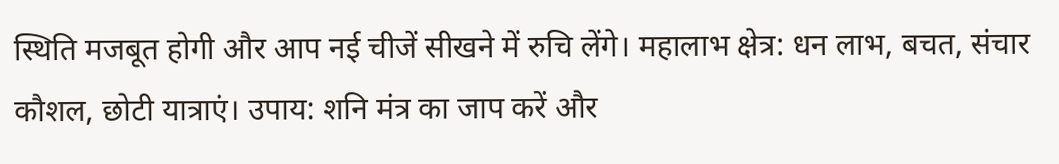स्थिति मजबूत होगी और आप नई चीजें सीखने में रुचि लेंगे। महालाभ क्षेत्र: धन लाभ, बचत, संचार कौशल, छोटी यात्राएं। उपाय: शनि मंत्र का जाप करें और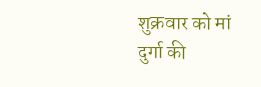शुक्रवार को मां दुर्गा की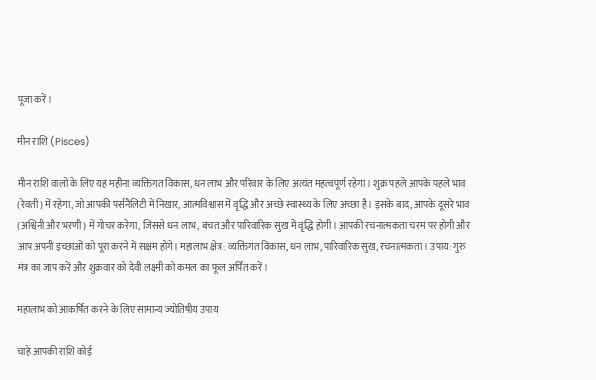पूजा करें।

मीन राशि (Pisces)

मीन राशि वालों के लिए यह महीना व्यक्तिगत विकास, धन लाभ और परिवार के लिए अत्यंत महत्वपूर्ण रहेगा। शुक्र पहले आपके पहले भाव (रेवती) में रहेगा, जो आपकी पर्सनैलिटी में निखार, आत्मविश्वास में वृद्धि और अच्छे स्वास्थ्य के लिए अच्छा है। इसके बाद, आपके दूसरे भाव (अश्विनी और भरणी) में गोचर करेगा, जिससे धन लाभ, बचत और पारिवारिक सुख में वृद्धि होगी। आपकी रचनात्मकता चरम पर होगी और आप अपनी इच्छाओं को पूरा करने में सक्षम होंगे। महालाभ क्षेत्र: व्यक्तिगत विकास, धन लाभ, पारिवारिक सुख, रचनात्मकता। उपाय: गुरु मंत्र का जाप करें और शुक्रवार को देवी लक्ष्मी को कमल का फूल अर्पित करें।

महालाभ को आकर्षित करने के लिए सामान्य ज्योतिषीय उपाय

चाहे आपकी राशि कोई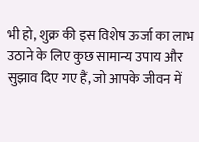भी हो, शुक्र की इस विशेष ऊर्जा का लाभ उठाने के लिए कुछ सामान्य उपाय और सुझाव दिए गए हैं, जो आपके जीवन में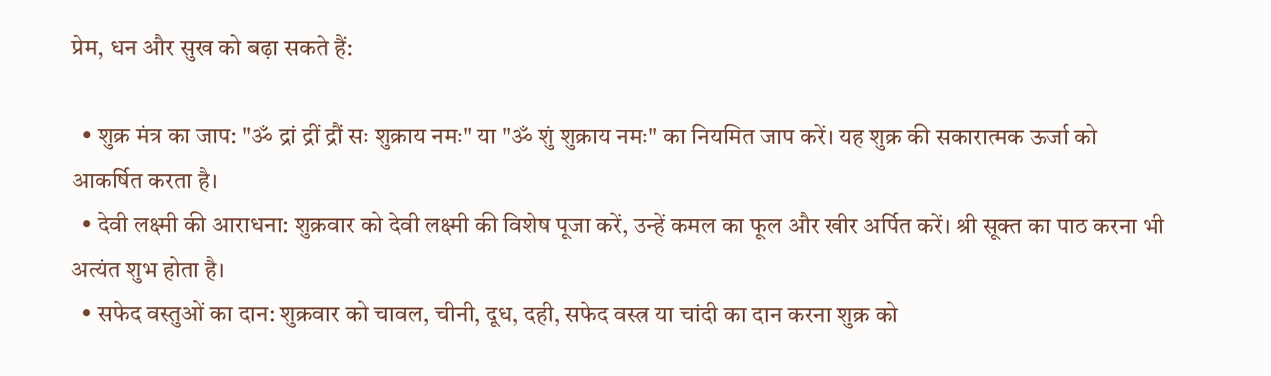प्रेम, धन और सुख को बढ़ा सकते हैं:

  • शुक्र मंत्र का जाप: "ॐ द्रां द्रीं द्रौं सः शुक्राय नमः" या "ॐ शुं शुक्राय नमः" का नियमित जाप करें। यह शुक्र की सकारात्मक ऊर्जा को आकर्षित करता है।
  • देवी लक्ष्मी की आराधना: शुक्रवार को देवी लक्ष्मी की विशेष पूजा करें, उन्हें कमल का फूल और खीर अर्पित करें। श्री सूक्त का पाठ करना भी अत्यंत शुभ होता है।
  • सफेद वस्तुओं का दान: शुक्रवार को चावल, चीनी, दूध, दही, सफेद वस्त्र या चांदी का दान करना शुक्र को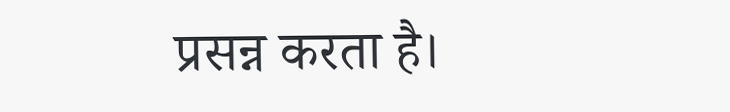प्रसन्न करता है।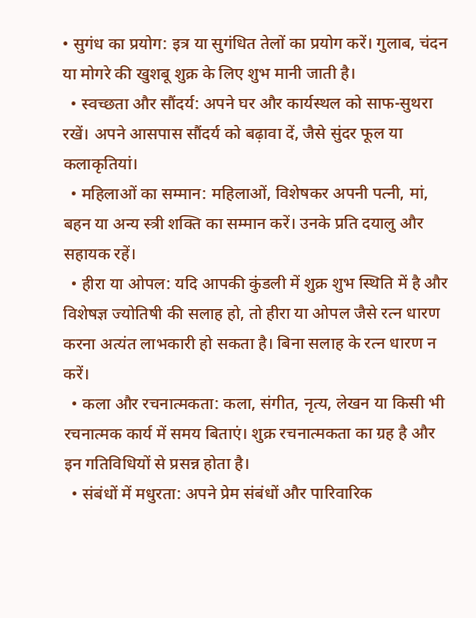• सुगंध का प्रयोग: इत्र या सुगंधित तेलों का प्रयोग करें। गुलाब, चंदन या मोगरे की खुशबू शुक्र के लिए शुभ मानी जाती है।
  • स्वच्छता और सौंदर्य: अपने घर और कार्यस्थल को साफ-सुथरा रखें। अपने आसपास सौंदर्य को बढ़ावा दें, जैसे सुंदर फूल या कलाकृतियां।
  • महिलाओं का सम्मान: महिलाओं, विशेषकर अपनी पत्नी, मां, बहन या अन्य स्त्री शक्ति का सम्मान करें। उनके प्रति दयालु और सहायक रहें।
  • हीरा या ओपल: यदि आपकी कुंडली में शुक्र शुभ स्थिति में है और विशेषज्ञ ज्योतिषी की सलाह हो, तो हीरा या ओपल जैसे रत्न धारण करना अत्यंत लाभकारी हो सकता है। बिना सलाह के रत्न धारण न करें।
  • कला और रचनात्मकता: कला, संगीत, नृत्य, लेखन या किसी भी रचनात्मक कार्य में समय बिताएं। शुक्र रचनात्मकता का ग्रह है और इन गतिविधियों से प्रसन्न होता है।
  • संबंधों में मधुरता: अपने प्रेम संबंधों और पारिवारिक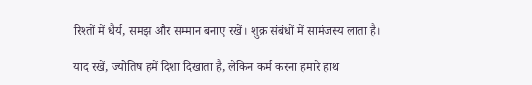रिश्तों में धैर्य, समझ और सम्मान बनाए रखें। शुक्र संबंधों में सामंजस्य लाता है।

याद रखें, ज्योतिष हमें दिशा दिखाता है, लेकिन कर्म करना हमारे हाथ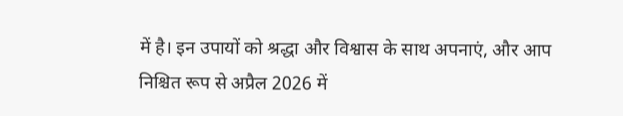में है। इन उपायों को श्रद्धा और विश्वास के साथ अपनाएं, और आप निश्चित रूप से अप्रैल 2026 में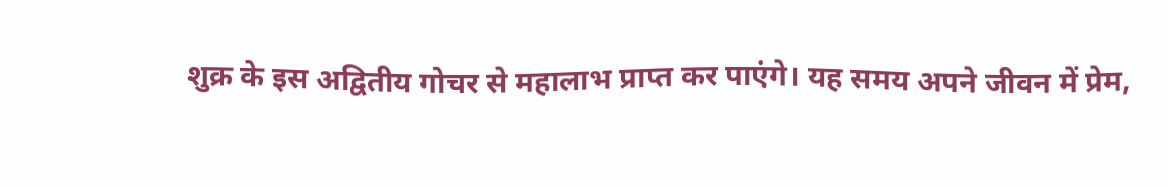शुक्र के इस अद्वितीय गोचर से महालाभ प्राप्त कर पाएंगे। यह समय अपने जीवन में प्रेम,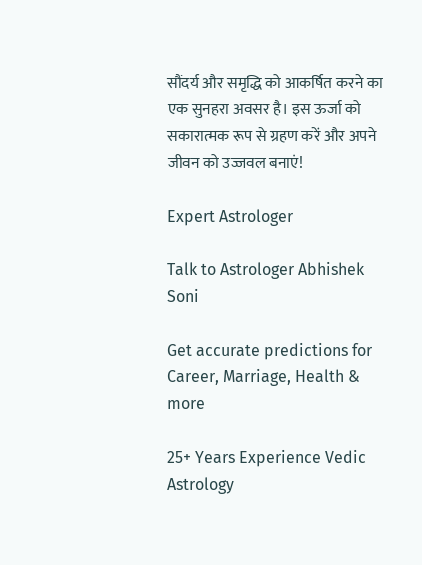सौंदर्य और समृद्धि को आकर्षित करने का एक सुनहरा अवसर है। इस ऊर्जा को सकारात्मक रूप से ग्रहण करें और अपने जीवन को उज्जवल बनाएं!

Expert Astrologer

Talk to Astrologer Abhishek Soni

Get accurate predictions for Career, Marriage, Health & more

25+ Years Experience Vedic Astrology